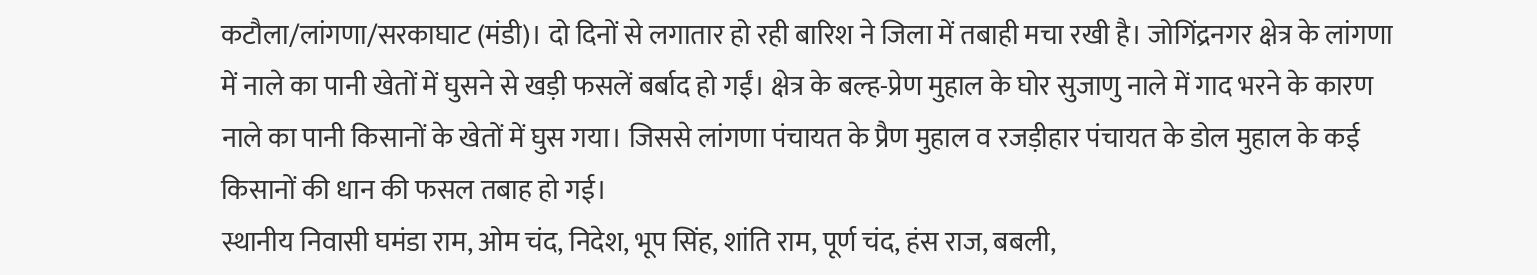कटौला/लांगणा/सरकाघाट (मंडी)। दो दिनों से लगातार हो रही बारिश ने जिला में तबाही मचा रखी है। जोगिंद्रनगर क्षेत्र के लांगणा में नाले का पानी खेतों में घुसने से खड़ी फसलें बर्बाद हो गईं। क्षेत्र के बल्ह-प्रेण मुहाल के घोर सुजाणु नाले में गाद भरने के कारण नाले का पानी किसानों के खेतों में घुस गया। जिससे लांगणा पंचायत के प्रैण मुहाल व रजड़ीहार पंचायत के डोल मुहाल के कई किसानों की धान की फसल तबाह हो गई।
स्थानीय निवासी घमंडा राम, ओम चंद, निदेश, भूप सिंह, शांति राम, पूर्ण चंद, हंस राज, बबली,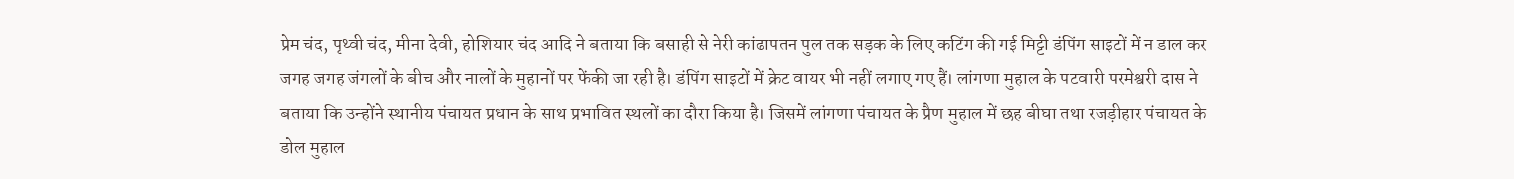प्रेम चंद, पृथ्वी चंद, मीना देवी, होशियार चंद आदि ने बताया कि बसाही से नेरी कांढापतन पुल तक सड़क के लिए कटिंग की गई मिट्टी डंपिंग साइटों में न डाल कर जगह जगह जंगलों के बीच और नालों के मुहानों पर फेंकी जा रही है। डंपिंग साइटों में क्रेट वायर भी नहीं लगाए गए हैं। लांगणा मुहाल के पटवारी परमेश्वरी दास ने बताया कि उन्होंने स्थानीय पंचायत प्रधान के साथ प्रभावित स्थलों का दौरा किया है। जिसमें लांगणा पंचायत के प्रैण मुहाल में छह बीघा तथा रजड़ीहार पंचायत के डोल मुहाल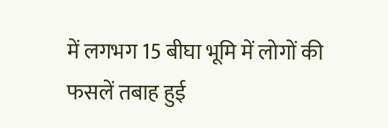में लगभग 15 बीघा भूमि में लोगों की फसलें तबाह हुई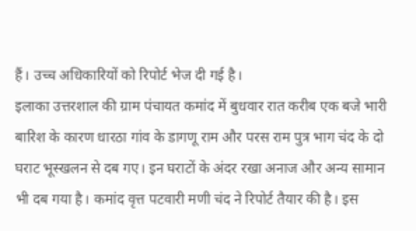हैं। उच्च अधिकारियों को रिपोर्ट भेज दी गई है।
इलाका उत्तरशाल की ग्राम पंचायत कमांद में बुधवार रात करीब एक बजे भारी बारिश के कारण धारठा गांव के डागणू राम और परस राम पुत्र भाग चंद के दो घराट भूस्खलन से दब गए। इन घराटों के अंदर रखा अनाज और अन्य सामान भी दब गया है। कमांद वृत्त पटवारी मणी चंद ने रिपोर्ट तैयार की है। इस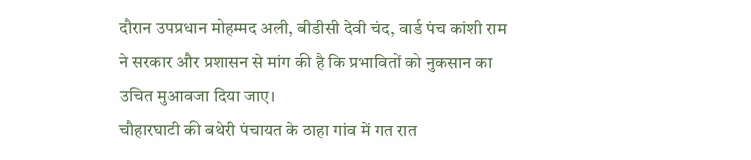दौरान उपप्रधान मोहम्मद अली, बीडीसी देवी चंद, वार्ड पंच कांशी राम ने सरकार और प्रशासन से मांग की है कि प्रभावितों को नुकसान का उचित मुआवजा दिया जाए।
चौहारघाटी की बथेरी पंचायत के ठाहा गांव में गत रात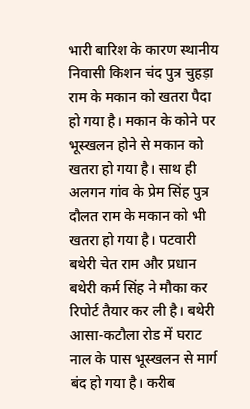भारी बारिश के कारण स्थानीय निवासी किशन चंद पुत्र चुहड़ा राम के मकान को खतरा पैदा हो गया है। मकान के कोने पर भूस्खलन होने से मकान को खतरा हो गया है। साथ ही अलगन गांव के प्रेम सिंह पुत्र दौलत राम के मकान को भी खतरा हो गया है। पटवारी बथेरी चेत राम और प्रधान बथेरी कर्म सिंह ने मौका कर रिपोर्ट तैयार कर ली है। बथेरी आसा-कटौला रोड में घराट नाल के पास भूस्खलन से मार्ग बंद हो गया है। करीब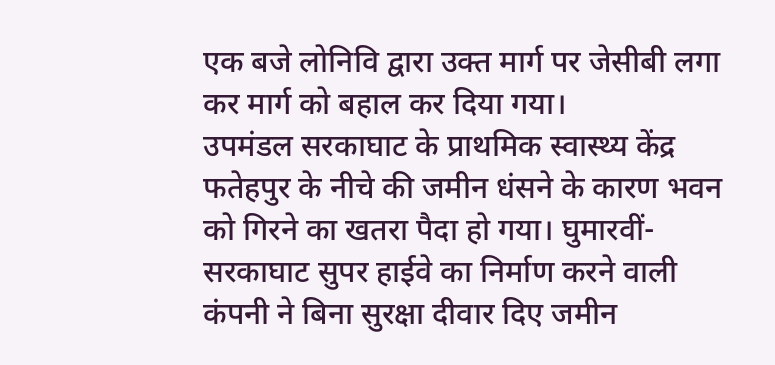एक बजे लोनिवि द्वारा उक्त मार्ग पर जेसीबी लगा कर मार्ग को बहाल कर दिया गया।
उपमंडल सरकाघाट के प्राथमिक स्वास्थ्य केंद्र फतेहपुर के नीचे की जमीन धंसने के कारण भवन को गिरने का खतरा पैदा हो गया। घुमारवीं-सरकाघाट सुपर हाईवे का निर्माण करने वाली कंपनी ने बिना सुरक्षा दीवार दिए जमीन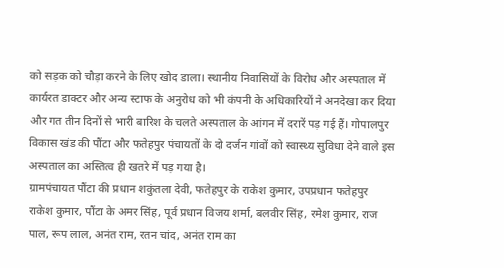को सड़क को चौड़ा करने के लिए खोद डाला। स्थानीय निवासियों के विरोध और अस्पताल में कार्यरत डाक्टर और अन्य स्टाफ के अनुरोध को भी कंपनी के अधिकारियों ने अनदेखा कर दिया और गत तीन दिनों से भारी बारिश के चलते अस्पताल के आंगन में दरारें पड़ गई हैं। गोपालपुर विकास खंड की पौंटा और फतेहपुर पंचायतों के दो दर्जन गांवों को स्वास्थ्य सुविधा देने वाले इस अस्पताल का अस्तित्व ही खतरे में पड़ गया है।
ग्रामपंचायत पौंटा की प्रधान शकुंतला देवी, फतेहपुर के राकेश कुमार, उपप्रधान फतेहपुर राकेश कुमार, पौंटा के अमर सिंह, पूर्व प्रधान विजय शर्मा, बलवीर सिंह, रमेश कुमार, राज पाल, रूप लाल, अनंत राम, रतन चांद, अनंत राम का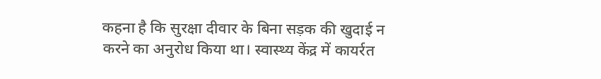कहना है कि सुरक्षा दीवार के बिना सड़क की खुदाई न करने का अनुरोध किया था। स्वास्थ्य केंद्र में कायर्रत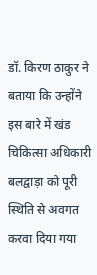डॉ. किरण ठाकुर ने बताया कि उन्होंने इस बारे में खंड चिकित्सा अधिकारी बलद्वाड़ा को पूरी स्थिति से अवगत करवा दिया गया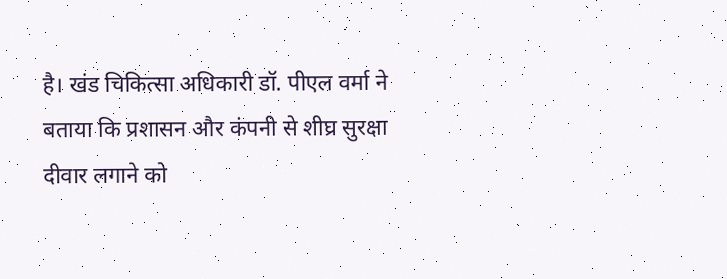है। खंड चिकित्सा अधिकारी डॉ. पीएल वर्मा ने बताया कि प्रशासन और कंपनी से शीघ्र सुरक्षा दीवार लगाने को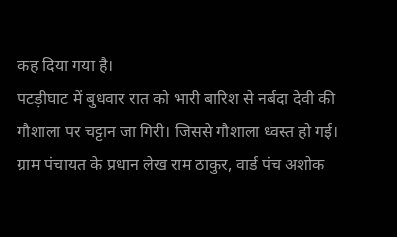कह दिया गया है।
पटड़ीघाट में बुधवार रात को भारी बारिश से नर्बदा देवी की गौशाला पर चट्टान जा गिरी। जिससे गौशाला ध्वस्त हो गई। ग्राम पंचायत के प्रधान लेख राम ठाकुर, वार्ड पंच अशोक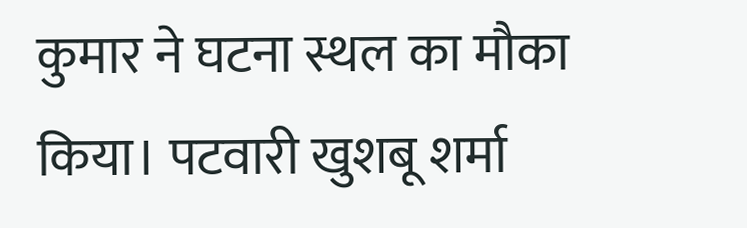कुमार ने घटना स्थल का मौका किया। पटवारी खुशबू शर्मा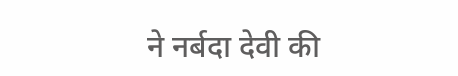ने नर्बदा देवी की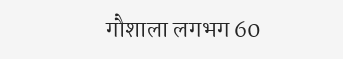गौशाला लगभग 60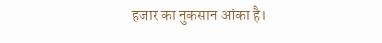हजार का नुकसान आंका है।